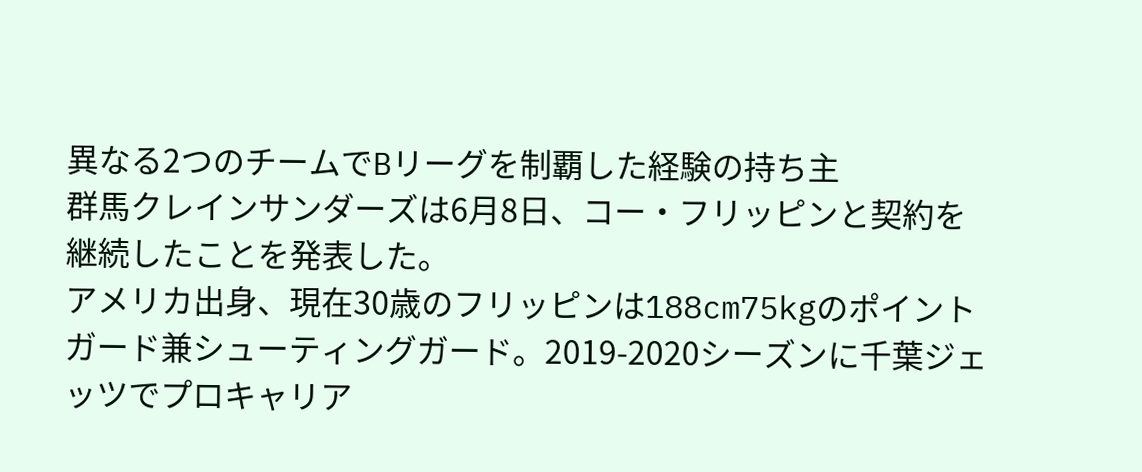異なる2つのチームでBリーグを制覇した経験の持ち主
群馬クレインサンダーズは6月8日、コー・フリッピンと契約を継続したことを発表した。
アメリカ出身、現在30歳のフリッピンは188cm75kgのポイントガード兼シューティングガード。2019-2020シーズンに千葉ジェッツでプロキャリア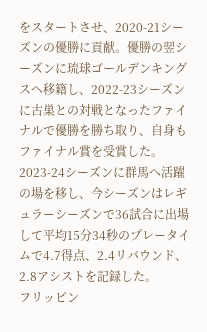をスタートさせ、2020-21シーズンの優勝に貢献。優勝の翌シーズンに琉球ゴールデンキングスへ移籍し、2022-23シーズンに古巣との対戦となったファイナルで優勝を勝ち取り、自身もファイナル賞を受賞した。2023-24シーズンに群馬へ活躍の場を移し、今シーズンはレギュラーシーズンで36試合に出場して平均15分34秒のプレータイムで4.7得点、2.4リバウンド、2.8アシストを記録した。
フリッピン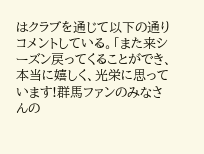はクラブを通じて以下の通りコメントしている。「また来シーズン戻ってくることができ、本当に嬉しく、光栄に思っています!群馬ファンのみなさんの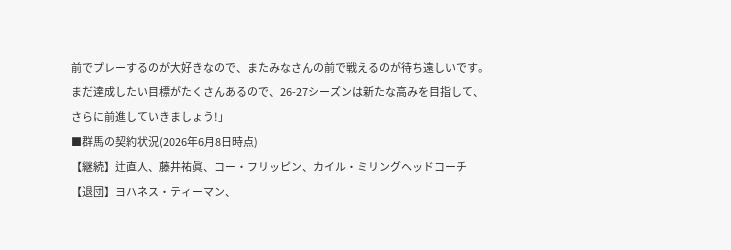前でプレーするのが大好きなので、またみなさんの前で戦えるのが待ち遠しいです。まだ達成したい目標がたくさんあるので、26-27シーズンは新たな高みを目指して、さらに前進していきましょう!」
■群馬の契約状況(2026年6月8日時点)
【継続】辻直人、藤井祐眞、コー・フリッピン、カイル・ミリングヘッドコーチ
【退団】ヨハネス・ティーマン、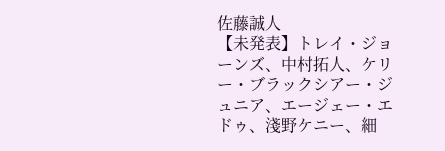佐藤誠人
【未発表】トレイ・ジョーンズ、中村拓人、ケリー・ブラックシアー・ジュニア、エージェー・エドゥ、淺野ケニー、細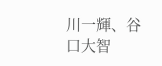川一輝、谷口大智